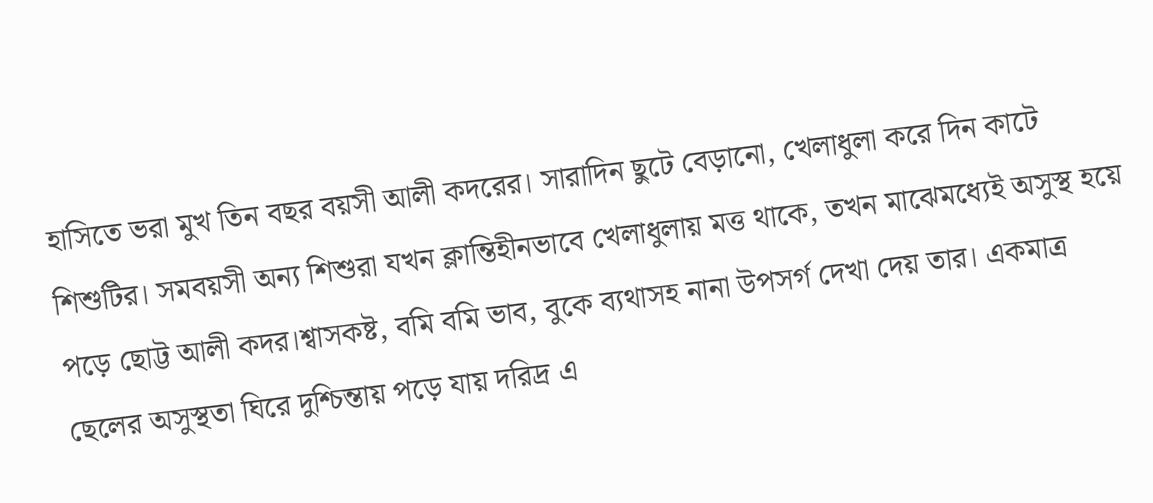হাসিতে ভরা মুখ তিন বছর বয়সী আলী কদরের। সারাদিন ছুটে বেড়ানো, খেলাধুলা করে দিন কাটে শিশুটির। সমবয়সী অন্য শিশুরা যখন ক্লান্তিহীনভাবে খেলাধুলায় মত্ত থাকে, তখন মাঝেমধ্যেই অসুস্থ হয়ে পড়ে ছোট্ট আলী কদর।শ্বাসকষ্ট, বমি বমি ভাব, বুকে ব্যথাসহ নানা উপসর্গ দেখা দেয় তার। একমাত্র ছেলের অসুস্থতা ঘিরে দুশ্চিন্তায় পড়ে যায় দরিদ্র এ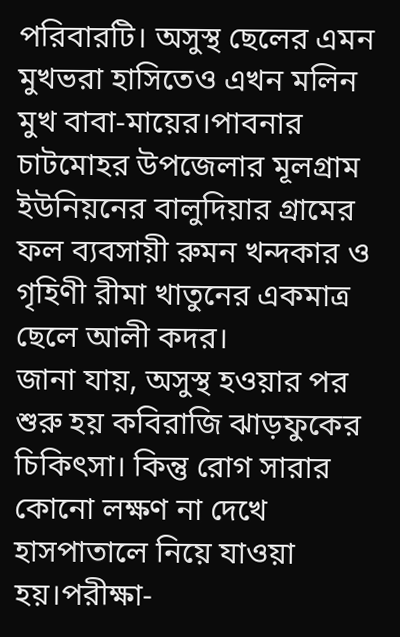পরিবারটি। অসুস্থ ছেলের এমন মুখভরা হাসিতেও এখন মলিন মুখ বাবা-মায়ের।পাবনার চাটমোহর উপজেলার মূলগ্রাম ইউনিয়নের বালুদিয়ার গ্রামের ফল ব্যবসায়ী রুমন খন্দকার ও গৃহিণী রীমা খাতুনের একমাত্র ছেলে আলী কদর।
জানা যায়, অসুস্থ হওয়ার পর শুরু হয় কবিরাজি ঝাড়ফুকের চিকিৎসা। কিন্তু রোগ সারার কোনো লক্ষণ না দেখে হাসপাতালে নিয়ে যাওয়া হয়।পরীক্ষা-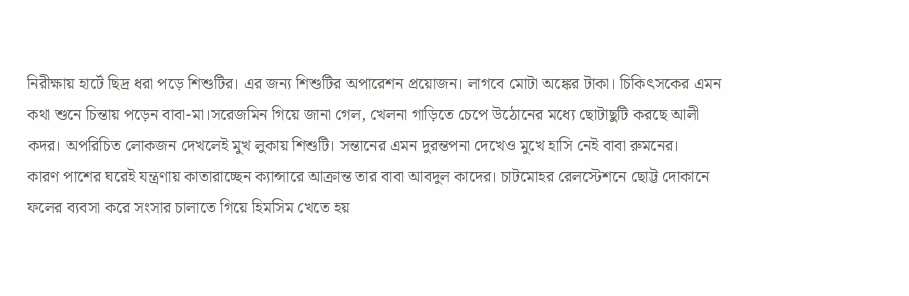নিরীক্ষায় হার্টে ছিদ্র ধরা পড়ে শিশুটির। এর জন্য শিশুটির অপারেশন প্রয়োজন। লাগবে মোটা অঙ্কের টাকা। চিকিৎসকের এমন কথা শুনে চিন্তায় পড়েন বাবা-মা।সরেজমিন গিয়ে জানা গেল, খেলনা গাড়িতে চেপে উঠোনের মধ্যে ছোটাছুটি করছে আলী কদর। অপরিচিত লোকজন দেখলেই মুখ লুকায় শিশুটি। সন্তানের এমন দুরন্তপনা দেখেও মুখে হাসি নেই বাবা রুমনের।
কারণ পাশের ঘরেই যন্ত্রণায় কাতারাচ্ছেন ক্যান্সারে আক্রান্ত তার বাবা আবদুল কাদের। চাটমোহর রেলস্টেশনে ছোট্ট দোকানে ফলের ব্যবসা করে সংসার চালাতে গিয়ে হিমসিম খেতে হয়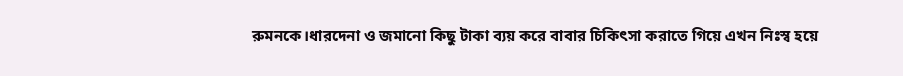রুমনকে।ধারদেনা ও জমানো কিছু টাকা ব্যয় করে বাবার চিকিৎসা করাতে গিয়ে এখন নিঃস্ব হয়ে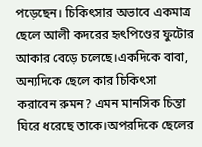পড়েছেন। চিকিৎসার অভাবে একমাত্র ছেলে আলী কদরের হৃৎপিণ্ডের ফুটোর আকার বেড়ে চলেছে।একদিকে বাবা, অন্যদিকে ছেলে কার চিকিৎসা করাবেন রুমন? এমন মানসিক চিন্তা ঘিরে ধরেছে তাকে।অপরদিকে ছেলের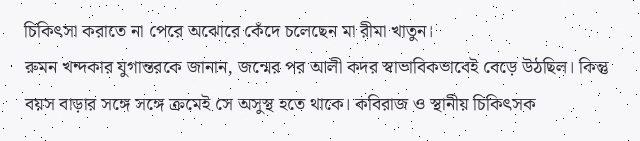চিকিৎসা করাতে না পেরে অঝোরে কেঁদে চলেছেন মা রীমা খাতুন।
রুমন খন্দকার যুগান্তরকে জানান, জন্মের পর আলী কদর স্বাভাবিকভাবেই বেড়ে উঠছিল। কিন্তু বয়স বাড়ার সঙ্গে সঙ্গে ক্রমেই সে অসুস্থ হতে থাকে। কবিরাজ ও স্থানীয় চিকিৎসক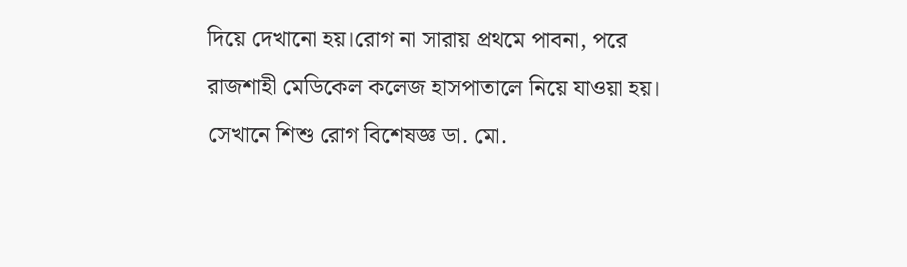দিয়ে দেখানো হয়।রোগ না সারায় প্রথমে পাবনা, পরে রাজশাহী মেডিকেল কলেজ হাসপাতালে নিয়ে যাওয়া হয়। সেখানে শিশু রোগ বিশেষজ্ঞ ডা. মো.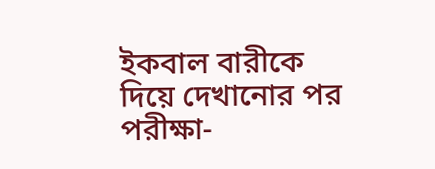ইকবাল বারীকে দিয়ে দেখানোর পর পরীক্ষা-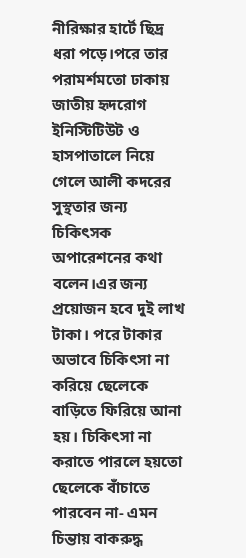নীরিক্ষার হার্টে ছিদ্র ধরা পড়ে।পরে তার পরামর্শমতো ঢাকায় জাতীয় হৃদরোগ ইনিস্টিটিউট ও হাসপাতালে নিয়ে গেলে আলী কদরের সুস্থতার জন্য চিকিৎসক অপারেশনের কথা বলেন।এর জন্য প্রয়োজন হবে দুই লাখ টাকা। পরে টাকার অভাবে চিকিৎসা না করিয়ে ছেলেকে বাড়িতে ফিরিয়ে আনা হয়। চিকিৎসা না করাতে পারলে হয়তো ছেলেকে বাঁচাতে পারবেন না- এমন চিন্তায় বাকরুদ্ধ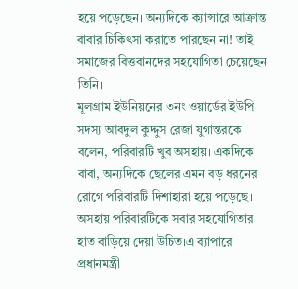হয়ে পড়েছেন। অন্যদিকে ক্যান্সারে আক্রান্ত বাবার চিকিৎসা করাতে পারছেন না! তাই সমাজের বিত্তবানদের সহযোগিতা চেয়েছেন তিনি।
মূলগ্রাম ইউনিয়নের ৩নং ওয়ার্ডের ইউপি সদস্য আবদুল কুদ্দুস রেজা যুগান্তরকে বলেন, পরিবারটি খুব অসহায়। একদিকে বাবা, অন্যদিকে ছেলের এমন বড় ধরনের রোগে পরিবারটি দিশাহারা হয়ে পড়েছে। অসহায় পরিবারটিকে সবার সহযোগিতার হাত বাড়িয়ে দেয়া উচিত।এ ব্যাপারে প্রধানমন্ত্রী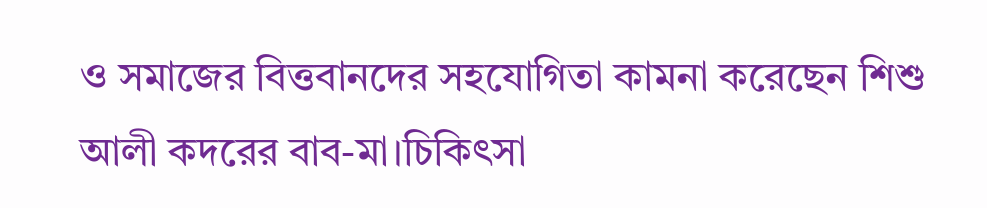ও সমাজের বিত্তবানদের সহযোগিতা কামনা করেছেন শিশু আলী কদরের বাব-মা।চিকিৎসা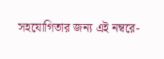সহযোগিতার জন্য এই নম্বরে-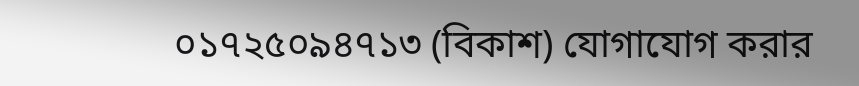০১৭২৫০৯৪৭১৩ (বিকাশ) যোগাযোগ করার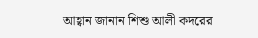আহ্বান জানান শিশু আলী কদরের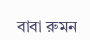বাবা রুমন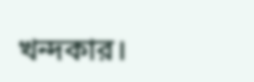খন্দকার।